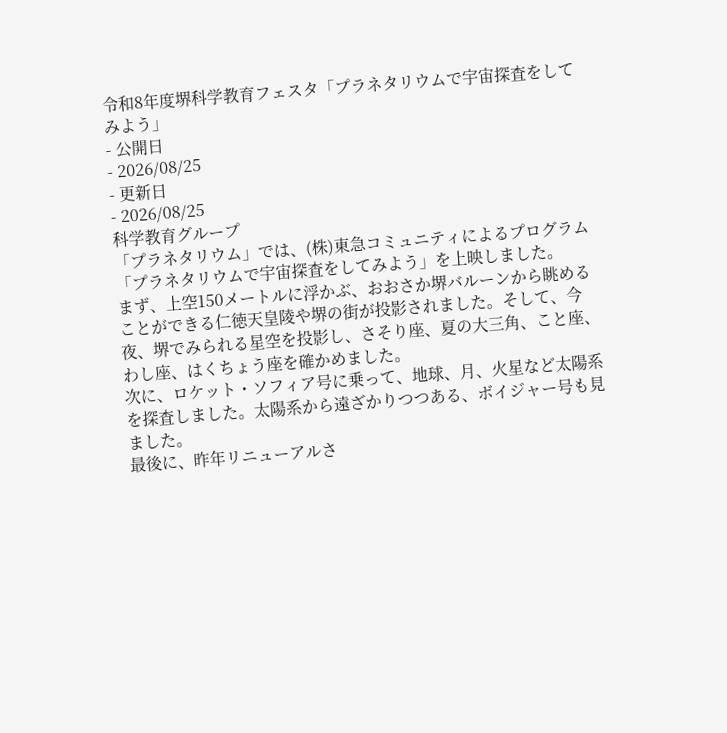令和8年度堺科学教育フェスタ「プラネタリウムで宇宙探査をしてみよう」
- 公開日
- 2026/08/25
- 更新日
- 2026/08/25
科学教育グループ
「プラネタリウム」では、(株)東急コミュニティによるプログラム「プラネタリウムで宇宙探査をしてみよう」を上映しました。
まず、上空150メートルに浮かぶ、おおさか堺バルーンから眺めることができる仁徳天皇陵や堺の街が投影されました。そして、今夜、堺でみられる星空を投影し、さそり座、夏の大三角、こと座、わし座、はくちょう座を確かめました。
次に、ロケット・ソフィア号に乗って、地球、月、火星など太陽系を探査しました。太陽系から遠ざかりつつある、ボイジャー号も見ました。
最後に、昨年リニューアルさ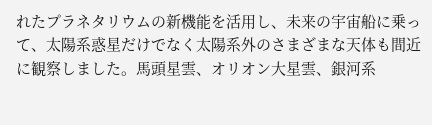れたプラネタリウムの新機能を活用し、未来の宇宙船に乗って、太陽系惑星だけでなく太陽系外のさまざまな天体も間近に観察しました。馬頭星雲、オリオン大星雲、銀河系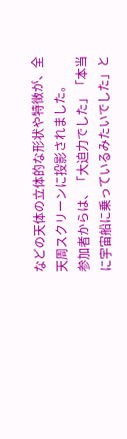などの天体の立体的な形状や特徴が、全天周スクリーンに投影されました。
参加者からは、「大迫力でした」「本当に宇宙船に乗っているみたいでした」と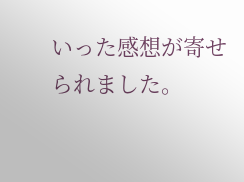いった感想が寄せられました。